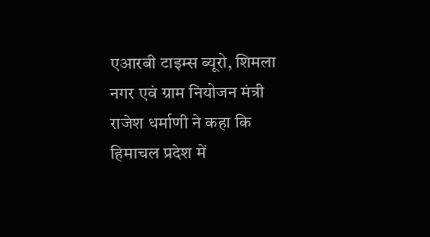एआरबी टाइम्स ब्यूरो, शिमला
नगर एवं ग्राम नियोजन मंत्री राजेश धर्माणी ने कहा कि हिमाचल प्रदेश में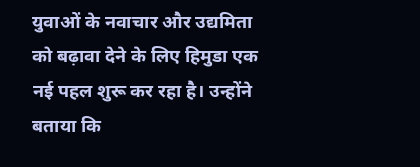युवाओं के नवाचार और उद्यमिता को बढ़ावा देने के लिए हिमुडा एक नई पहल शुरू कर रहा है। उन्होंने बताया कि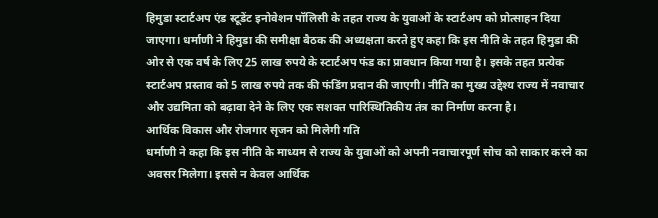हिमुडा स्टार्टअप एंड स्टूडेंट इनोवेशन पॉलिसी के तहत राज्य के युवाओं के स्टार्टअप को प्रोत्साहन दिया जाएगा। धर्माणी ने हिमुडा की समीक्षा बैठक की अध्यक्षता करते हुए कहा कि इस नीति के तहत हिमुडा की ओर से एक वर्ष के लिए 25 लाख रुपये के स्टार्टअप फंड का प्रावधान किया गया है। इसके तहत प्रत्येक स्टार्टअप प्रस्ताव को 5 लाख रुपये तक की फंडिंग प्रदान की जाएगी। नीति का मुख्य उद्देश्य राज्य में नवाचार और उद्यमिता को बढ़ावा देने के लिए एक सशक्त पारिस्थितिकीय तंत्र का निर्माण करना है।
आर्थिक विकास और रोजगार सृजन को मिलेगी गति
धर्माणी ने कहा कि इस नीति के माध्यम से राज्य के युवाओं को अपनी नवाचारपूर्ण सोच को साकार करने का अवसर मिलेगा। इससे न केवल आर्थिक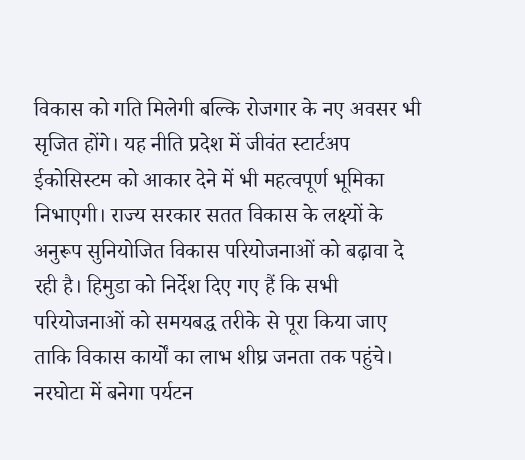विकास को गति मिलेगी बल्कि रोजगार के नए अवसर भी सृजित होंगे। यह नीति प्रदेश में जीवंत स्टार्टअप ईकोसिस्टम को आकार देने में भी महत्वपूर्ण भूमिका निभाएगी। राज्य सरकार सतत विकास के लक्ष्यों के अनुरूप सुनियोजित विकास परियोजनाओं को बढ़ावा दे रही है। हिमुडा को निर्देश दिए गए हैं कि सभी परियोजनाओं को समयबद्ध तरीके से पूरा किया जाए ताकि विकास कार्यों का लाभ शीघ्र जनता तक पहुंचे।
नरघोटा में बनेगा पर्यटन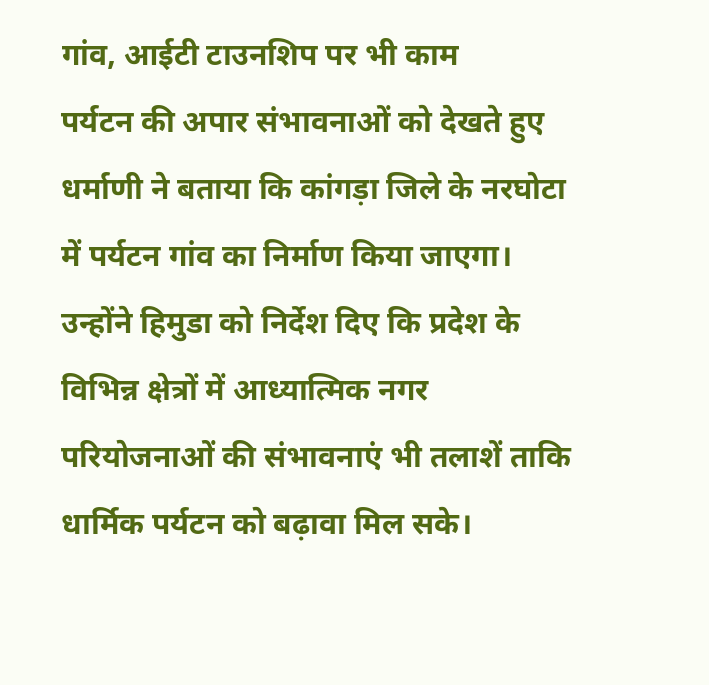गांव, आईटी टाउनशिप पर भी काम
पर्यटन की अपार संभावनाओं को देखते हुए धर्माणी ने बताया कि कांगड़ा जिले के नरघोटा में पर्यटन गांव का निर्माण किया जाएगा। उन्होंने हिमुडा को निर्देश दिए कि प्रदेश के विभिन्न क्षेत्रों में आध्यात्मिक नगर परियोजनाओं की संभावनाएं भी तलाशें ताकि धार्मिक पर्यटन को बढ़ावा मिल सके।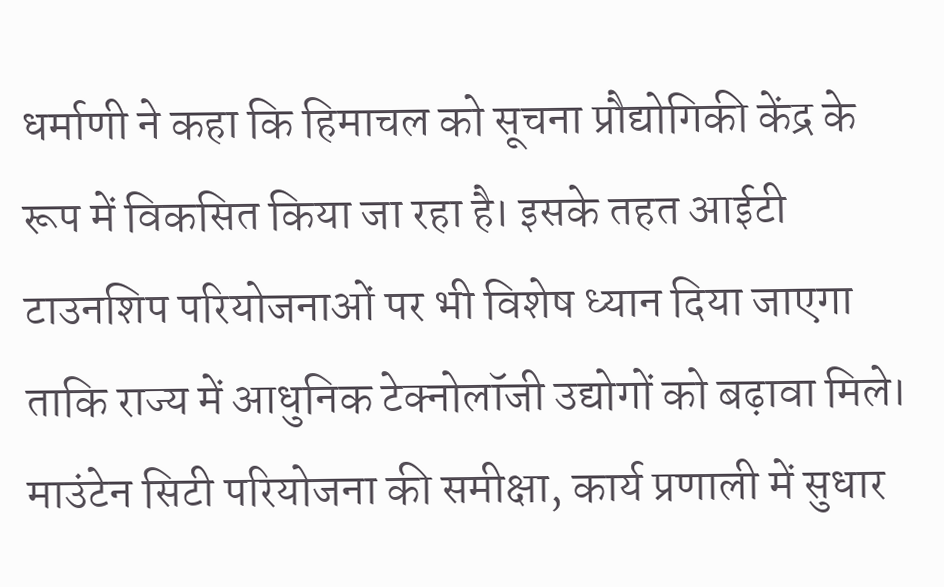धर्माणी ने कहा कि हिमाचल को सूचना प्रौद्योगिकी केंद्र के रूप में विकसित किया जा रहा है। इसके तहत आईटी टाउनशिप परियोजनाओं पर भी विशेष ध्यान दिया जाएगा ताकि राज्य में आधुनिक टेक्नोलॉजी उद्योगों को बढ़ावा मिले।
माउंटेन सिटी परियोजना की समीक्षा, कार्य प्रणाली में सुधार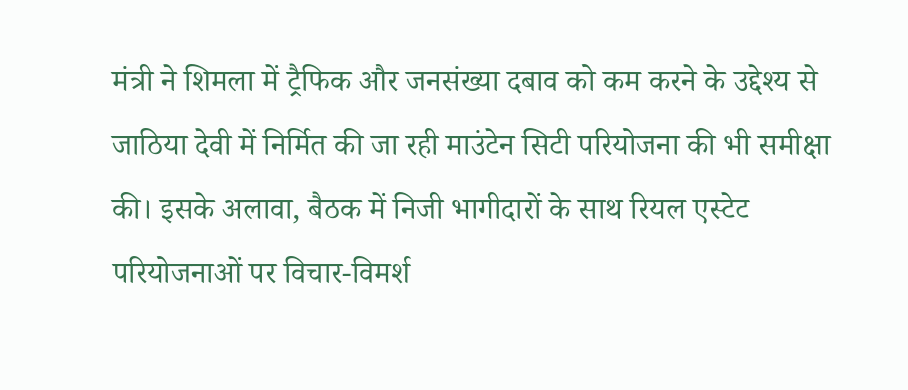मंत्री ने शिमला में ट्रैफिक और जनसंख्या दबाव को कम करने के उद्देश्य से जाठिया देवी में निर्मित की जा रही माउंटेन सिटी परियोजना की भी समीक्षा की। इसके अलावा, बैठक में निजी भागीदारों के साथ रियल एस्टेट परियोजनाओं पर विचार-विमर्श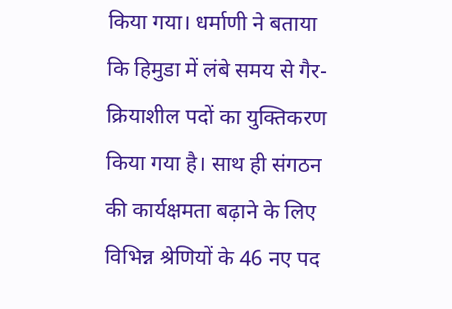किया गया। धर्माणी ने बताया कि हिमुडा में लंबे समय से गैर-क्रियाशील पदों का युक्तिकरण किया गया है। साथ ही संगठन की कार्यक्षमता बढ़ाने के लिए विभिन्न श्रेणियों के 46 नए पद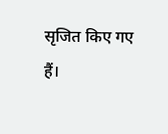सृजित किए गए हैं।